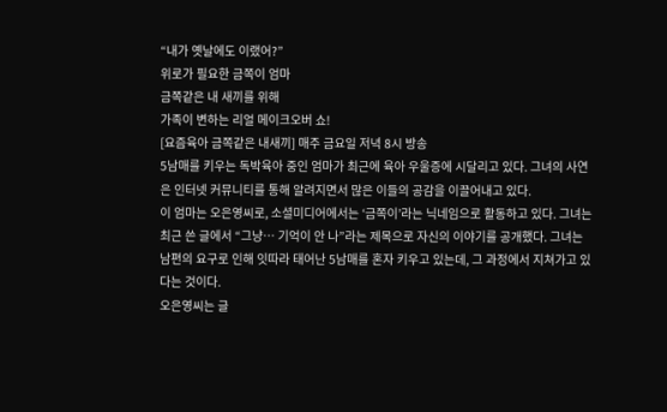“내가 옛날에도 이랬어?”
위로가 필요한 금쪽이 엄마
금쪽같은 내 새끼를 위해
가족이 변하는 리얼 메이크오버 쇼!
[요즘육아 금쪽같은 내새끼] 매주 금요일 저녁 8시 방송
5남매를 키우는 독박육아 중인 엄마가 최근에 육아 우울증에 시달리고 있다. 그녀의 사연은 인터넷 커뮤니티를 통해 알려지면서 많은 이들의 공감을 이끌어내고 있다.
이 엄마는 오은영씨로, 소셜미디어에서는 ‘금쪽이’라는 닉네임으로 활동하고 있다. 그녀는 최근 쓴 글에서 “그냥… 기억이 안 나”라는 제목으로 자신의 이야기를 공개했다. 그녀는 남편의 요구로 인해 잇따라 태어난 5남매를 혼자 키우고 있는데, 그 과정에서 지쳐가고 있다는 것이다.
오은영씨는 글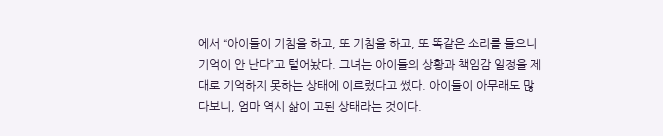에서 “아이들이 기침을 하고, 또 기침을 하고, 또 똑같은 소리를 들으니 기억이 안 난다”고 털어놨다. 그녀는 아이들의 상황과 책임감 일정을 제대로 기억하지 못하는 상태에 이르렀다고 썼다. 아이들이 아무래도 많다보니, 엄마 역시 삶이 고된 상태라는 것이다.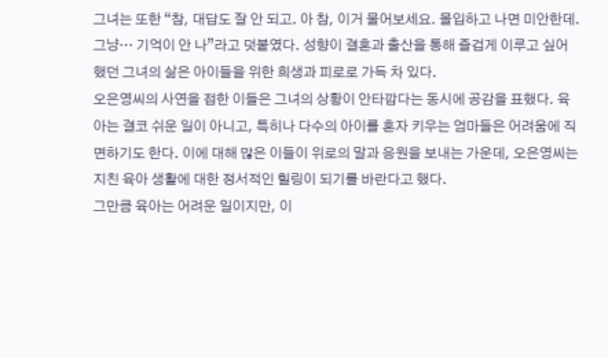그녀는 또한 “참, 대답도 잘 안 되고. 아 참, 이거 물어보세요. 몰입하고 나면 미안한데. 그냥… 기억이 안 나”라고 덧붙였다. 성향이 결혼과 출산을 통해 즐겁게 이루고 싶어했던 그녀의 삶은 아이들을 위한 희생과 피로로 가득 차 있다.
오은영씨의 사연을 접한 이들은 그녀의 상황이 안타깝다는 동시에 공감을 표했다. 육아는 결코 쉬운 일이 아니고, 특히나 다수의 아이를 혼자 키우는 엄마들은 어려움에 직면하기도 한다. 이에 대해 많은 이들이 위로의 말과 응원을 보내는 가운데, 오은영씨는 지친 육아 생활에 대한 정서적인 힐링이 되기를 바란다고 했다.
그만큼 육아는 어려운 일이지만, 이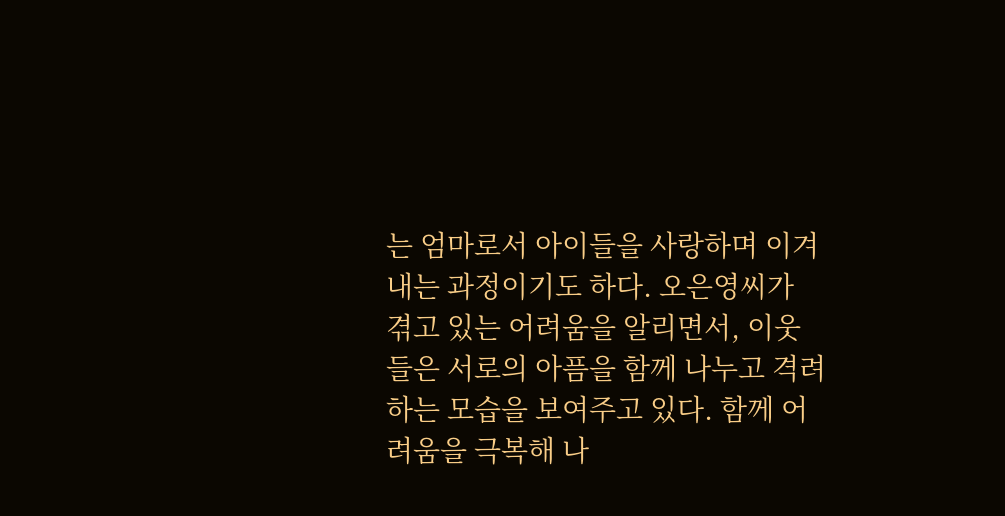는 엄마로서 아이들을 사랑하며 이겨내는 과정이기도 하다. 오은영씨가 겪고 있는 어려움을 알리면서, 이웃들은 서로의 아픔을 함께 나누고 격려하는 모습을 보여주고 있다. 함께 어려움을 극복해 나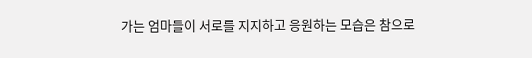가는 엄마들이 서로를 지지하고 응원하는 모습은 참으로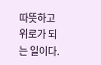따뜻하고 위로가 되는 일이다.